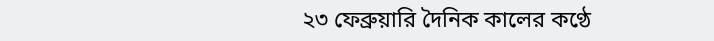২৩ ফেব্রুয়ারি দৈনিক কালের কণ্ঠে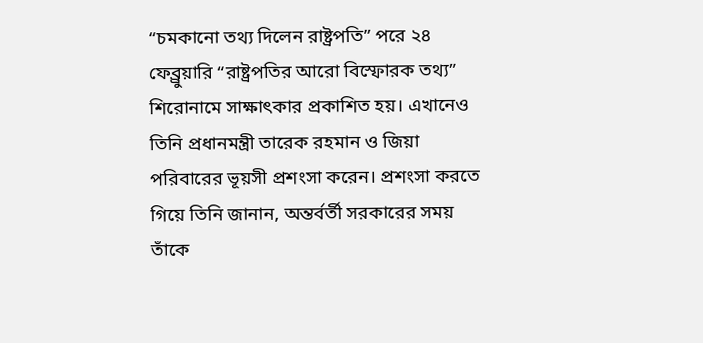“চমকানো তথ্য দিলেন রাষ্ট্রপতি” পরে ২৪ ফেব্র্রুয়ারি “রাষ্ট্রপতির আরো বিস্ফোরক তথ্য” শিরোনামে সাক্ষাৎকার প্রকাশিত হয়। এখানেও তিনি প্রধানমন্ত্রী তারেক রহমান ও জিয়া পরিবারের ভূয়সী প্রশংসা করেন। প্রশংসা করতে গিয়ে তিনি জানান, অন্তর্বর্তী সরকারের সময় তাঁকে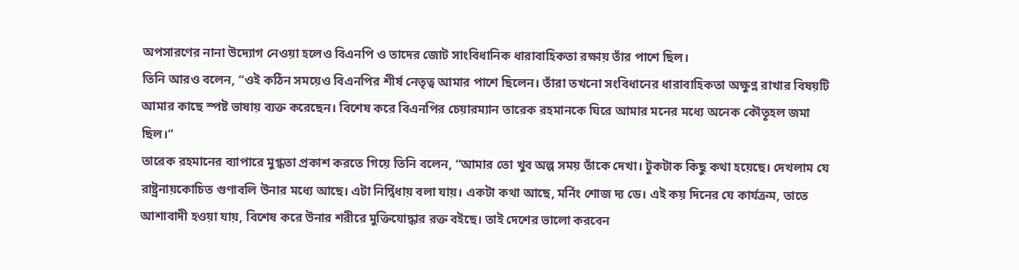অপসারণের নানা উদ্যোগ নেওয়া হলেও বিএনপি ও তাদের জোট সাংবিধানিক ধারাবাহিকতা রক্ষায় তাঁর পাশে ছিল।
তিনি আরও বলেন, “ওই কঠিন সময়েও বিএনপির শীর্ষ নেতৃত্ব আমার পাশে ছিলেন। তাঁরা তখনো সংবিধানের ধারাবাহিকতা অক্ষুণ্ন রাখার বিষয়টি আমার কাছে স্পষ্ট ভাষায় ব্যক্ত করেছেন। বিশেষ করে বিএনপির চেয়ারম্যান তারেক রহমানকে ঘিরে আমার মনের মধ্যে অনেক কৌতূহল জমা ছিল।”
তারেক রহমানের ব্যাপারে মুগ্ধতা প্রকাশ করতে গিয়ে তিনি বলেন, “আমার তো খুব অল্প সময় তাঁকে দেখা। টুকটাক কিছু কথা হয়েছে। দেখলাম যে রাষ্ট্রনায়কোচিত গুণাবলি উনার মধ্যে আছে। এটা নির্দ্বিধায় বলা যায়। একটা কথা আছে, মর্নিং শোজ দ্য ডে। এই কয় দিনের যে কার্যক্রম, তাতে আশাবাদী হওয়া যায়, বিশেষ করে উনার শরীরে মুক্তিযোদ্ধার রক্ত বইছে। তাই দেশের ভালো করবেন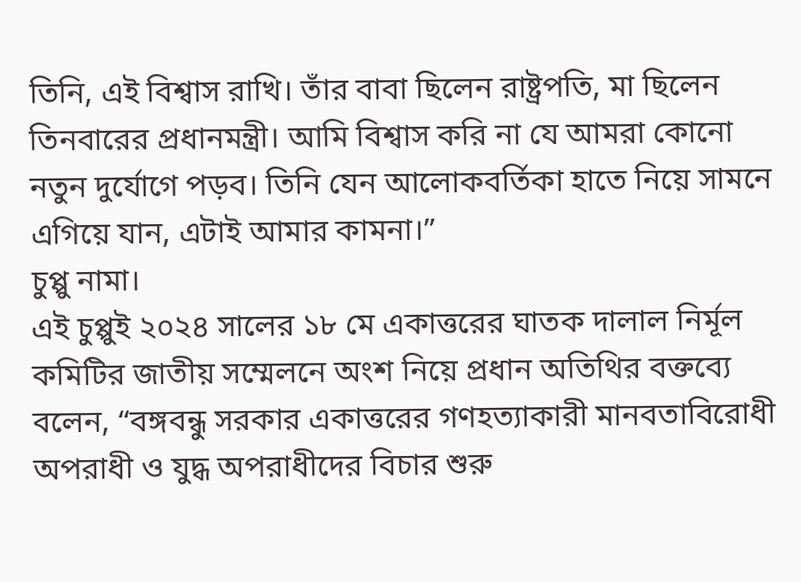তিনি, এই বিশ্বাস রাখি। তাঁর বাবা ছিলেন রাষ্ট্রপতি, মা ছিলেন তিনবারের প্রধানমন্ত্রী। আমি বিশ্বাস করি না যে আমরা কোনো নতুন দুর্যোগে পড়ব। তিনি যেন আলোকবর্তিকা হাতে নিয়ে সামনে এগিয়ে যান, এটাই আমার কামনা।”
চুপ্পু নামা।
এই চুপ্পুই ২০২৪ সালের ১৮ মে একাত্তরের ঘাতক দালাল নির্মূল কমিটির জাতীয় সম্মেলনে অংশ নিয়ে প্রধান অতিথির বক্তব্যে বলেন, “বঙ্গবন্ধু সরকার একাত্তরের গণহত্যাকারী মানবতাবিরোধী অপরাধী ও যুদ্ধ অপরাধীদের বিচার শুরু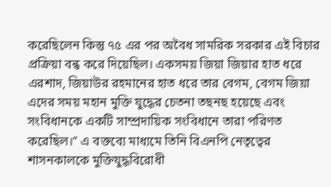করেছিলেন কিন্তু ৭৫ এর পর অবৈধ সামরিক সরকার এই বিচার প্রক্রিয়া বন্ধ করে দিয়েছিল। একসময় জিয়া জিয়ার হাত ধরে এরশাদ, জিয়াউর রহমানের হাত ধরে তার বেগম, বেগম জিয়া এদের সময় মহান মুক্তি যুদ্ধের চেতনা তছনছ হয়েছে এবং সংবিধানকে একটি সাম্প্রদায়িক সংবিধানে তারা পরিণত করেছিল।” এ বক্তব্যে মাধ্যমে তিনি বিএনপি নেতৃত্বের শাসনকালকে মুক্তিযুদ্ধবিরোধী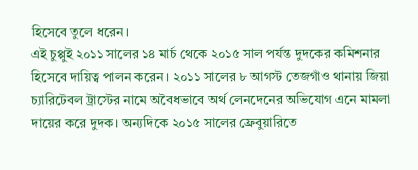হিসেবে তুলে ধরেন।
এই চুপ্পুই ২০১১ সালের ১৪ মার্চ থেকে ২০১৫ সাল পর্যন্ত দুদকের কমিশনার হিসেবে দায়িত্ব পালন করেন। ২০১১ সালের ৮ আগস্ট তেজগাঁও থানায় জিয়া চ্যারিটেবল ট্রাস্টের নামে অবৈধভাবে অর্থ লেনদেনের অভিযোগ এনে মামলা দায়ের করে দুদক। অন্যদিকে ২০১৫ সালের ফ্রেবুয়ারিতে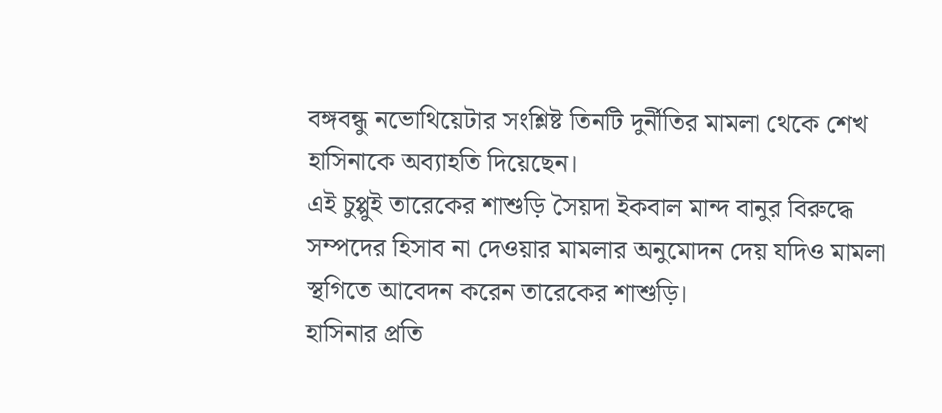বঙ্গবন্ধু নভোথিয়েটার সংশ্লিষ্ট তিনটি দুর্নীতির মামলা থেকে শেখ হাসিনাকে অব্যাহতি দিয়েছেন।
এই চুপ্পুই তারেকের শাশুড়ি সৈয়দা ইকবাল মান্দ বানুর বিরুদ্ধে সম্পদের হিসাব না দেওয়ার মামলার অনুমোদন দেয় যদিও মামলা স্থগিতে আবেদন করেন তারেকের শাশুড়ি।
হাসিনার প্রতি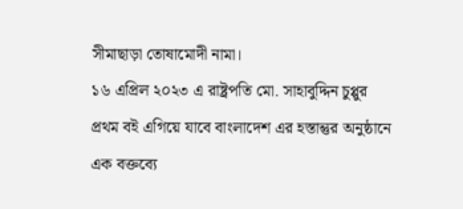সীমাছাড়া তোষামোদী নামা।
১৬ এপ্রিল ২০২৩ এ রাষ্ট্রপতি মো. সাহাবুদ্দিন চুপ্পুর প্রথম বই এগিয়ে যাবে বাংলাদেশ এর হস্তান্তুর অনুষ্ঠানে এক বক্তব্যে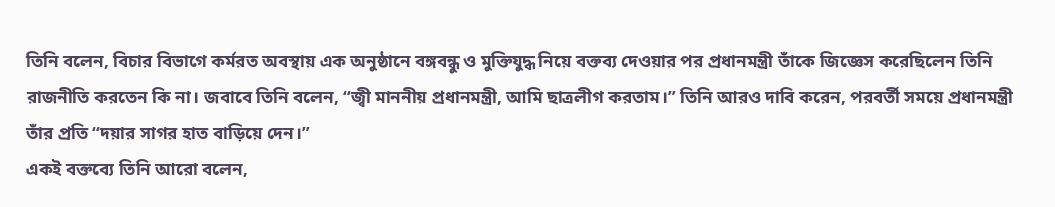তিনি বলেন, বিচার বিভাগে কর্মরত অবস্থায় এক অনুষ্ঠানে বঙ্গবন্ধু ও মুক্তিযুদ্ধ নিয়ে বক্তব্য দেওয়ার পর প্রধানমন্ত্রী তাঁকে জিজ্ঞেস করেছিলেন তিনি রাজনীতি করতেন কি না। জবাবে তিনি বলেন, “জ্বী মাননীয় প্রধানমন্ত্রী, আমি ছাত্রলীগ করতাম।” তিনি আরও দাবি করেন, পরবর্তী সময়ে প্রধানমন্ত্রী তাঁর প্রতি “দয়ার সাগর হাত বাড়িয়ে দেন।”
একই বক্তব্যে তিনি আরো বলেন,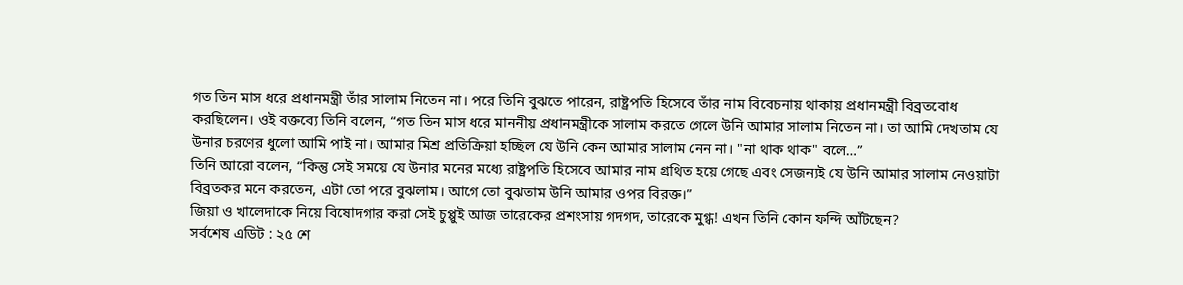গত তিন মাস ধরে প্রধানমন্ত্রী তাঁর সালাম নিতেন না। পরে তিনি বুঝতে পারেন, রাষ্ট্রপতি হিসেবে তাঁর নাম বিবেচনায় থাকায় প্রধানমন্ত্রী বিব্রতবোধ করছিলেন। ওই বক্তব্যে তিনি বলেন, “গত তিন মাস ধরে মাননীয় প্রধানমন্ত্রীকে সালাম করতে গেলে উনি আমার সালাম নিতেন না। তা আমি দেখতাম যে উনার চরণের ধুলো আমি পাই না। আমার মিশ্র প্রতিক্রিয়া হচ্ছিল যে উনি কেন আমার সালাম নেন না। "না থাক থাক" বলে…”
তিনি আরো বলেন, “কিন্তু সেই সময়ে যে উনার মনের মধ্যে রাষ্ট্রপতি হিসেবে আমার নাম গ্রথিত হয়ে গেছে এবং সেজন্যই যে উনি আমার সালাম নেওয়াটা বিব্রতকর মনে করতেন, এটা তো পরে বুঝলাম। আগে তো বুঝতাম উনি আমার ওপর বিরক্ত।”
জিয়া ও খালেদাকে নিয়ে বিষোদগার করা সেই চুপ্পুই আজ তারেকের প্রশংসায় গদগদ, তারেকে মুগ্ধ! এখন তিনি কোন ফন্দি আঁটছেন?
সর্বশেষ এডিট : ২৫ শে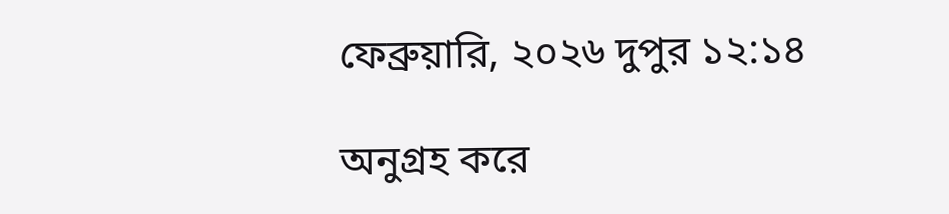ফেব্রুয়ারি, ২০২৬ দুপুর ১২:১৪

অনুগ্রহ করে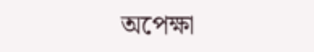অপেক্ষা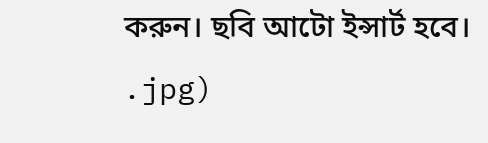করুন। ছবি আটো ইন্সার্ট হবে।
.jpg)